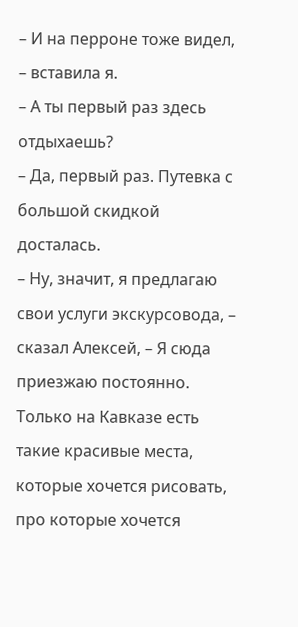– И на перроне тоже видел, – вставила я.
– А ты первый раз здесь отдыхаешь?
– Да, первый раз. Путевка с большой скидкой досталась.
– Ну, значит, я предлагаю свои услуги экскурсовода, – сказал Алексей, – Я сюда приезжаю постоянно. Только на Кавказе есть такие красивые места, которые хочется рисовать, про которые хочется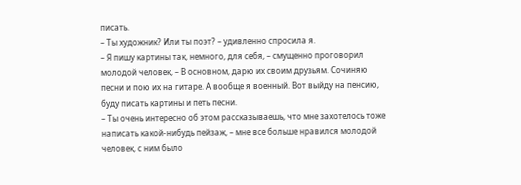писать.
– Ты художник? Или ты поэт? – удивленно спросила я.
– Я пишу картины так, немного, для себя, – смущенно проговорил молодой человек, – В основном, дарю их своим друзьям. Сочиняю песни и пою их на гитаре. А вообще я военный. Вот выйду на пенсию, буду писать картины и петь песни.
– Ты очень интересно об этом рассказываешь, что мне захотелось тоже написать какой-нибудь пейзаж, – мне все больше нравился молодой человек, с ним было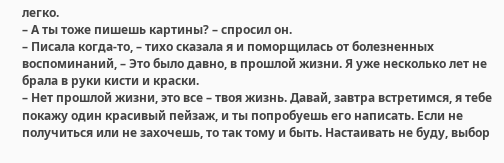легко.
– А ты тоже пишешь картины? – спросил он.
– Писала когда-то, – тихо сказала я и поморщилась от болезненных воспоминаний, – Это было давно, в прошлой жизни. Я уже несколько лет не брала в руки кисти и краски.
– Нет прошлой жизни, это все – твоя жизнь. Давай, завтра встретимся, я тебе покажу один красивый пейзаж, и ты попробуешь его написать. Если не получиться или не захочешь, то так тому и быть. Настаивать не буду, выбор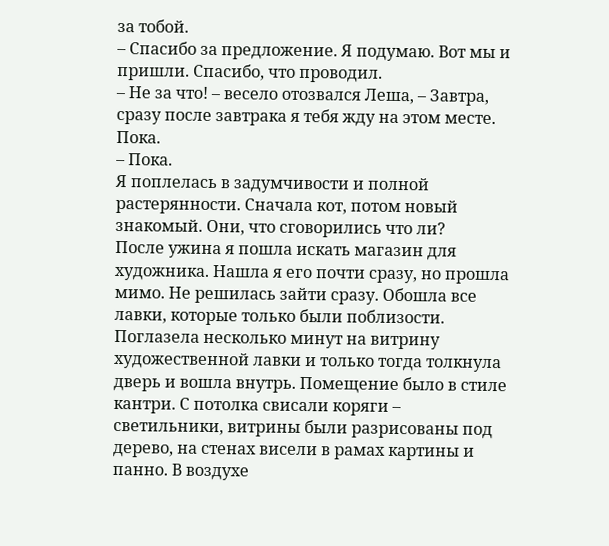за тобой.
– Спасибо за предложение. Я подумаю. Вот мы и пришли. Спасибо, что проводил.
– Не за что! – весело отозвался Леша, – Завтра, сразу после завтрака я тебя жду на этом месте. Пока.
– Пока.
Я поплелась в задумчивости и полной растерянности. Сначала кот, потом новый знакомый. Они, что сговорились что ли?
После ужина я пошла искать магазин для художника. Нашла я его почти сразу, но прошла мимо. Не решилась зайти сразу. Обошла все лавки, которые только были поблизости. Поглазела несколько минут на витрину художественной лавки и только тогда толкнула дверь и вошла внутрь. Помещение было в стиле кантри. С потолка свисали коряги – светильники, витрины были разрисованы под дерево, на стенах висели в рамах картины и панно. В воздухе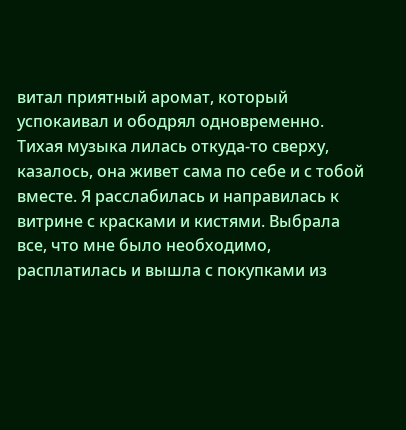витал приятный аромат, который успокаивал и ободрял одновременно. Тихая музыка лилась откуда-то сверху, казалось, она живет сама по себе и с тобой вместе. Я расслабилась и направилась к витрине с красками и кистями. Выбрала все, что мне было необходимо, расплатилась и вышла с покупками из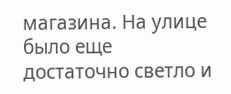магазина. На улице было еще достаточно светло и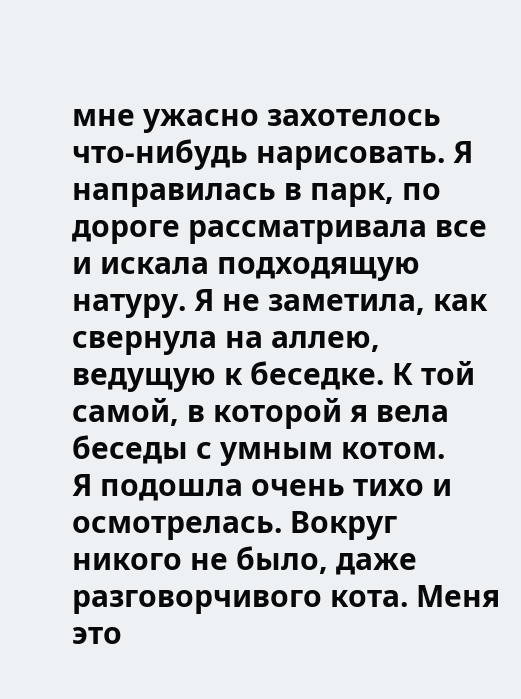мне ужасно захотелось что-нибудь нарисовать. Я направилась в парк, по дороге рассматривала все и искала подходящую натуру. Я не заметила, как свернула на аллею, ведущую к беседке. К той самой, в которой я вела беседы с умным котом.
Я подошла очень тихо и осмотрелась. Вокруг никого не было, даже разговорчивого кота. Меня это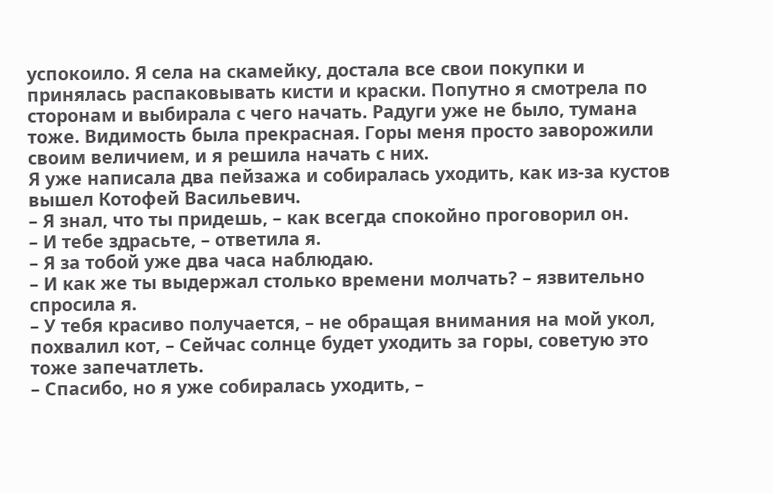успокоило. Я села на скамейку, достала все свои покупки и принялась распаковывать кисти и краски. Попутно я смотрела по сторонам и выбирала с чего начать. Радуги уже не было, тумана тоже. Видимость была прекрасная. Горы меня просто заворожили своим величием, и я решила начать с них.
Я уже написала два пейзажа и собиралась уходить, как из-за кустов вышел Котофей Васильевич.
– Я знал, что ты придешь, – как всегда спокойно проговорил он.
– И тебе здрасьте, – ответила я.
– Я за тобой уже два часа наблюдаю.
– И как же ты выдержал столько времени молчать? – язвительно спросила я.
– У тебя красиво получается, – не обращая внимания на мой укол, похвалил кот, – Сейчас солнце будет уходить за горы, советую это тоже запечатлеть.
– Спасибо, но я уже собиралась уходить, –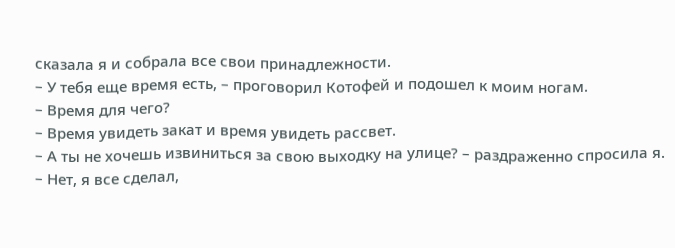сказала я и собрала все свои принадлежности.
– У тебя еще время есть, – проговорил Котофей и подошел к моим ногам.
– Время для чего?
– Время увидеть закат и время увидеть рассвет.
– А ты не хочешь извиниться за свою выходку на улице? – раздраженно спросила я.
– Нет, я все сделал,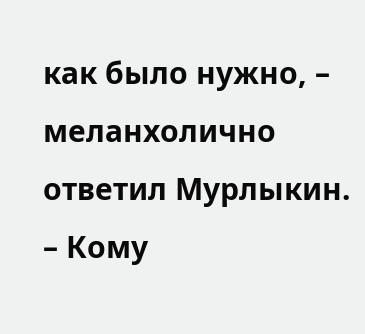как было нужно, – меланхолично ответил Мурлыкин.
– Кому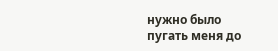нужно было пугать меня до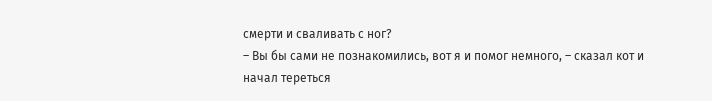смерти и сваливать с ног?
– Вы бы сами не познакомились, вот я и помог немного, – сказал кот и начал тереться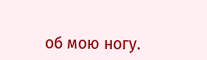об мою ногу.